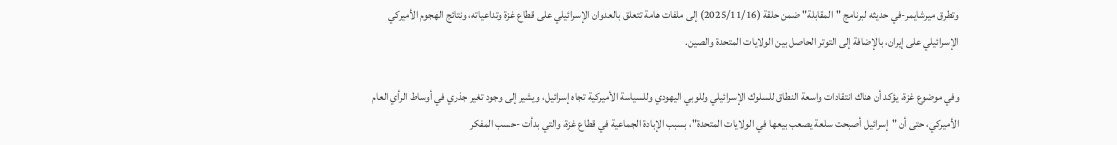وتطرق ميرشايمر-في حديثه لبرنامج "المقابلة" ضمن حلقة (2025/11/16) إلى ملفات هامة تتعلق بالعدوان الإسرائيلي على قطاع غزة وتداعياته، ونتائج الهجوم الأميركي الإسرائيلي على إيران، بالإضافة إلى التوتر الحاصل بين الولايات المتحدة والصين.

وفي موضوع غزة، يؤكد أن هناك انتقادات واسعة النطاق للسلوك الإسرائيلي وللوبي اليهودي وللسياسة الأميركية تجاه إسرائيل، ويشير إلى وجود تغير جذري في أوساط الرأي العام الأميركي، حتى أن "إسرائيل أصبحت سلعة يصعب بيعها في الولايات المتحدة"، بسبب الإبادة الجماعية في قطاع غزة، والتي بدأت -حسب المفكر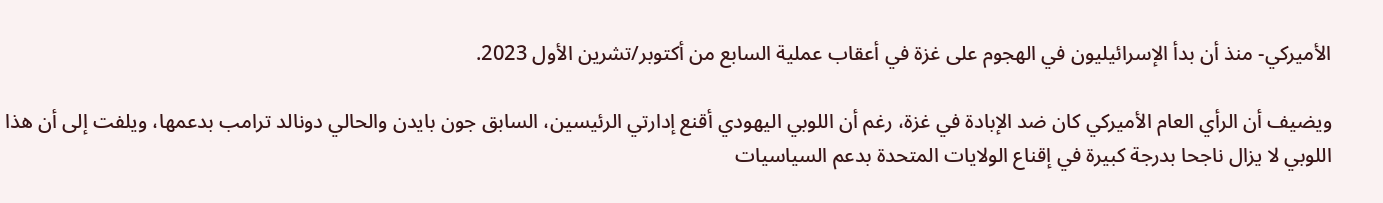الأميركي- منذ أن بدأ الإسرائيليون في الهجوم على غزة في أعقاب عملية السابع من أكتوبر/تشرين الأول 2023.

ويضيف أن الرأي العام الأميركي كان ضد الإبادة في غزة، رغم أن اللوبي اليهودي أقنع إدارتي الرئيسين، السابق جون بايدن والحالي دونالد ترامب بدعمها، ويلفت إلى أن هذا اللوبي لا يزال ناجحا بدرجة كبيرة في إقناع الولايات المتحدة بدعم السياسيات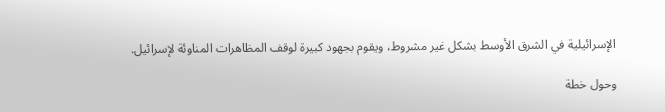الإسرائيلية في الشرق الأوسط بشكل غير مشروط، ويقوم بجهود كبيرة لوقف المظاهرات المناوئة لإسرائيل.

وحول خطة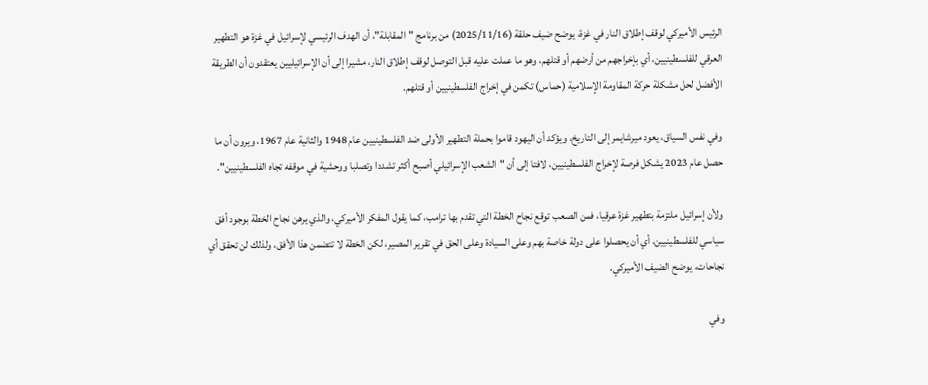الرئيس الأميركي لوقف إطلاق النار في غزة، يوضح ضيف حلقة (2025/11/16) من برنامج "المقابلة"، أن الهدف الرئيسي لإسرائيل في غزة هو التطهير العرقي للفلسطينيين، أي بإخراجهم من أرضهم أو قتلهم، وهو ما عملت عليه قبل التوصل لوقف إطلاق النار، مشيرا إلى أن الإسرائيليين يعتقدون أن الطريقة الأفضل لحل مشكلة حركة المقاومة الإسلامية (حماس) تكمن في إخراج الفلسطينيين أو قتلهم.

وفي نفس السياق، يعود ميرشايمر إلى التاريخ، ويؤكد أن اليهود قاموا بحملة التطهير الأولى ضد الفلسطينيين عام 1948 والثانية عام 1967، ويرون أن ما حصل عام 2023 يشكل فرصة لإخراج الفلسطينيين، لافتا إلى أن "الشعب الإسرائيلي أصبح أكثر تشددا وتصلبا ووحشية في موقفه تجاه الفلسطينيين".

ولأن إسرائيل ملتزمة بتطهير غزة عرقيا، فمن الصعب توقع نجاح الخطة التي تقدم بها ترامب، كما يقول المفكر الأميركي، والذي يرهن نجاح الخطة بوجود أفق سياسي للفلسطينيين، أي أن يحصلوا على دولة خاصة بهم وعلى السيادة وعلى الحق في تقرير المصير، لكن الخطة لا تتضمن هذا الأفق، ولذلك لن تحقق أي نجاحات، يوضح الضيف الأميركي.

وفي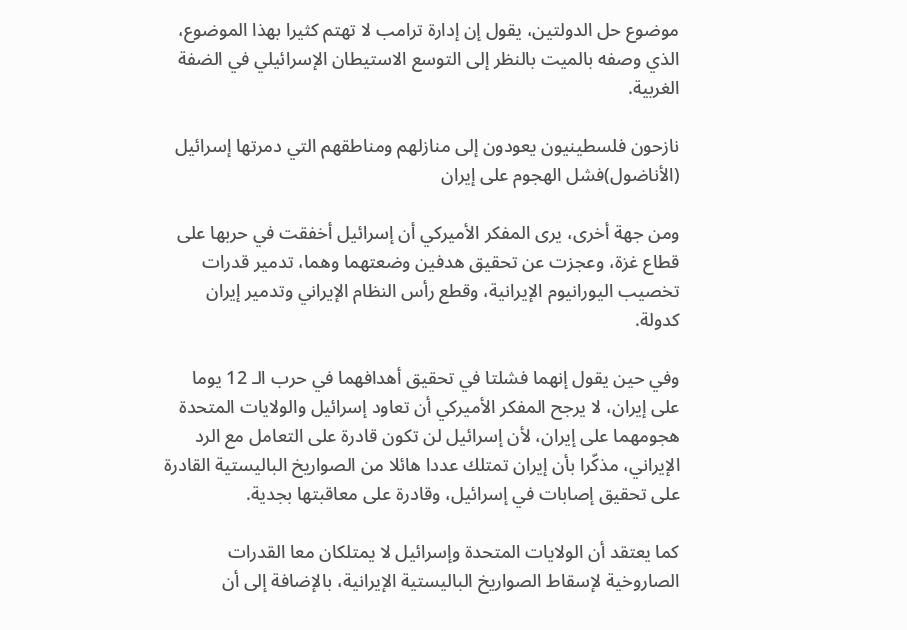موضوع حل الدولتين، يقول إن إدارة ترامب لا تهتم كثيرا بهذا الموضوع، الذي وصفه بالميت بالنظر إلى التوسع الاستيطان الإسرائيلي في الضفة الغربية.

نازحون فلسطينيون يعودون إلى منازلهم ومناطقهم التي دمرتها إسرائيل (الأناضول)فشل الهجوم على إيران

ومن جهة أخرى، يرى المفكر الأميركي أن إسرائيل أخفقت في حربها على قطاع غزة، وعجزت عن تحقيق هدفين وضعتهما وهما، تدمير قدرات تخصيب اليورانيوم الإيرانية، وقطع رأس النظام الإيراني وتدمير إيران كدولة.

وفي حين يقول إنهما فشلتا في تحقيق أهدافهما في حرب الـ 12 يوما على إيران، لا يرجح المفكر الأميركي أن تعاود إسرائيل والولايات المتحدة هجومهما على إيران، لأن إسرائيل لن تكون قادرة على التعامل مع الرد الإيراني، مذكّرا بأن إيران تمتلك عددا هائلا من الصواريخ الباليستية القادرة على تحقيق إصابات في إسرائيل، وقادرة على معاقبتها بجدية.

كما يعتقد أن الولايات المتحدة وإسرائيل لا يمتلكان معا القدرات الصاروخية لإسقاط الصواريخ الباليستية الإيرانية، بالإضافة إلى أن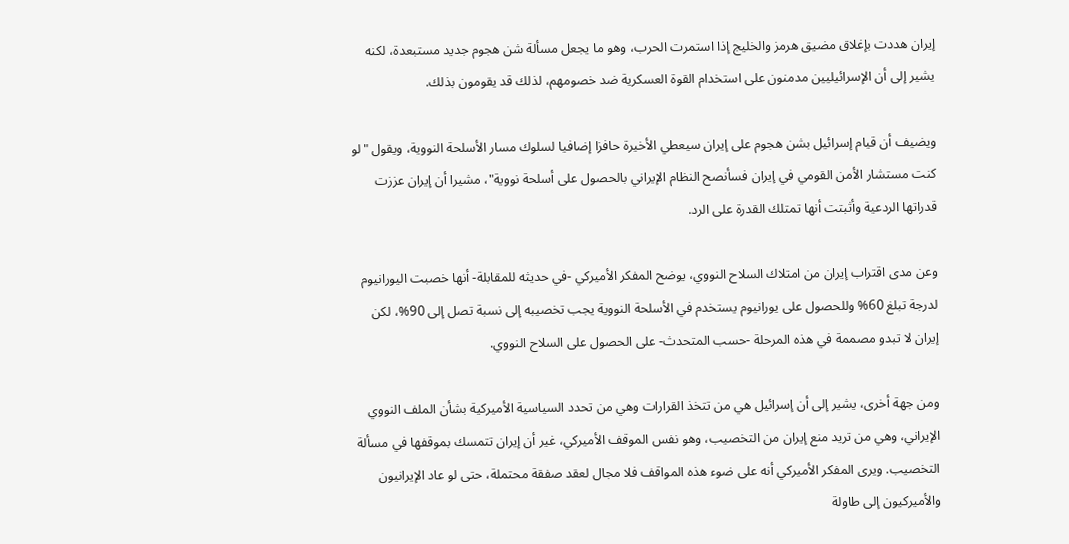إيران هددت بإغلاق مضيق هرمز والخليج إذا استمرت الحرب، وهو ما يجعل مسألة شن هجوم جديد مستبعدة، لكنه يشير إلى أن الإسرائيليين مدمنون على استخدام القوة العسكرية ضد خصومهم، لذلك قد يقومون بذلك.

ويضيف أن قيام إسرائيل بشن هجوم على إيران سيعطي الأخيرة حافزا إضافيا لسلوك مسار الأسلحة النووية، ويقول "لو كنت مستشار الأمن القومي في إيران فسأنصح النظام الإيراني بالحصول على أسلحة نووية"، مشيرا أن إيران عززت قدراتها الردعية وأثبتت أنها تمتلك القدرة على الرد.

وعن مدى اقتراب إيران من امتلاك السلاح النووي، يوضح المفكر الأميركي -في حديثه للمقابلة- أنها خصبت اليورانيوم لدرجة تبلغ 60% وللحصول على يورانيوم يستخدم في الأسلحة النووية يجب تخصيبه إلى نسبة تصل إلى 90%، لكن إيران لا تبدو مصممة في هذه المرحلة -حسب المتحدث- على الحصول على السلاح النووي.

ومن جهة أخرى، يشير إلى أن إسرائيل هي من تتخذ القرارات وهي من تحدد السياسية الأميركية بشأن الملف النووي الإيراني، وهي من تريد منع إيران من التخصيب، وهو نفس الموقف الأميركي، غير أن إيران تتمسك بموقفها في مسألة التخصيب. ويرى المفكر الأميركي أنه على ضوء هذه المواقف فلا مجال لعقد صفقة محتملة، حتى لو عاد الإيرانيون والأميركيون إلى طاولة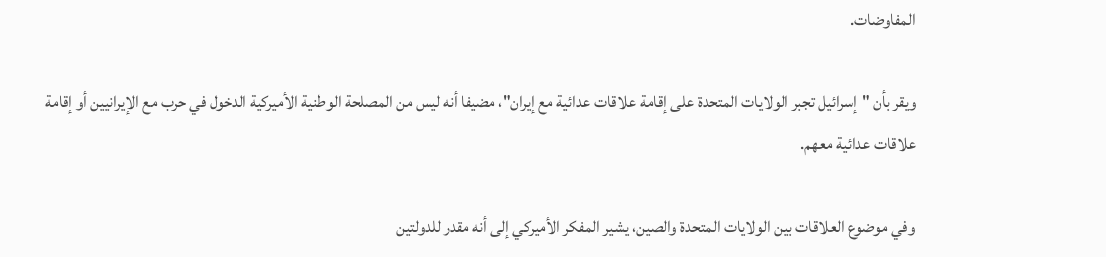المفاوضات.

ويقر بأن "إسرائيل تجبر الولايات المتحدة على إقامة علاقات عدائية مع إيران"، مضيفا أنه ليس من المصلحة الوطنية الأميركية الدخول في حرب مع الإيرانيين أو إقامة علاقات عدائية معهم.

وفي موضوع العلاقات بين الولايات المتحدة والصين، يشير المفكر الأميركي إلى أنه مقدر للدولتين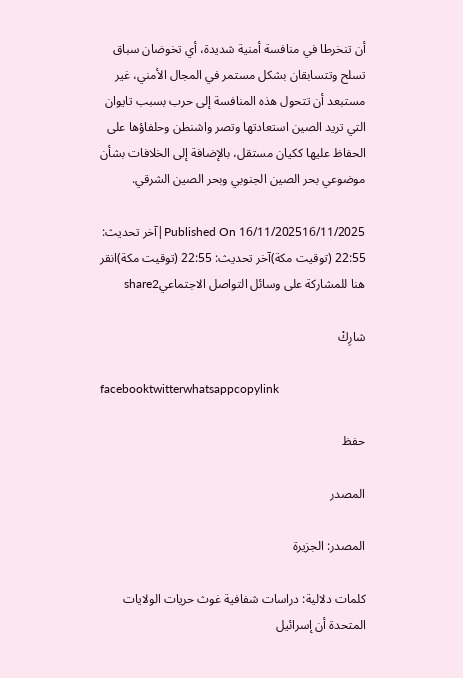أن تنخرطا في منافسة أمنية شديدة، أي تخوضان سباق تسلح وتتسابقان بشكل مستمر في المجال الأمني، غير مستبعد أن تتحول هذه المنافسة إلى حرب بسبب تايوان التي تريد الصين استعادتها وتصر واشنطن وحلفاؤها على الحفاظ عليها ككيان مستقل، بالإضافة إلى الخلافات بشأن موضوعي بحر الصين الجنوبي وبحر الصين الشرقي.

Published On 16/11/202516/11/2025|آخر تحديث: 22:55 (توقيت مكة)آخر تحديث: 22:55 (توقيت مكة)انقر هنا للمشاركة على وسائل التواصل الاجتماعيshare2

شارِكْ

facebooktwitterwhatsappcopylink

حفظ

المصدر

المصدر: الجزيرة

كلمات دلالية: دراسات شفافية غوث حريات الولایات المتحدة أن إسرائیل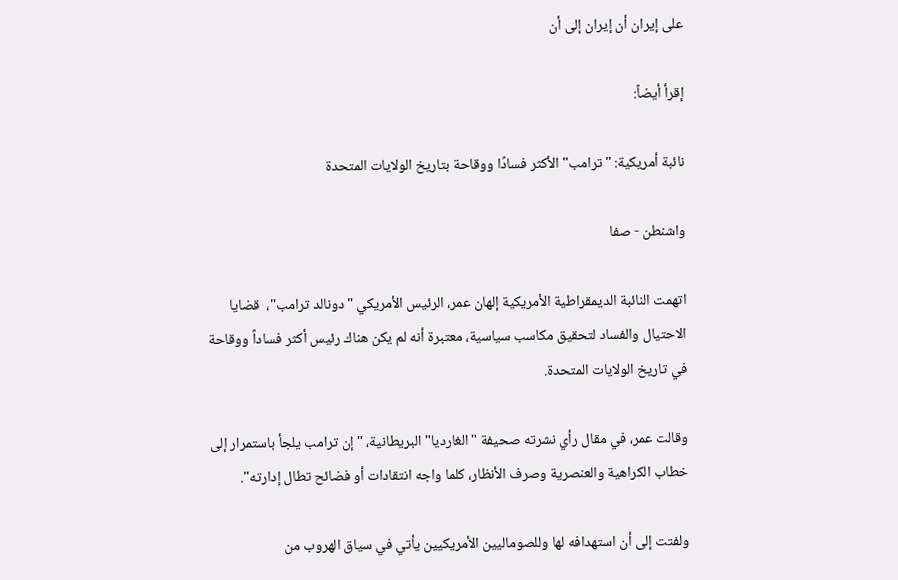على إیران أن إیران إلى أن

إقرأ أيضاً:

نائبة أمريكية: "ترامب" الأكثر فسادًا ووقاحة بتاريخ الولايات المتحدة

واشنطن - صفا

اتهمت النائبة الديمقراطية الأمريكية إلهان عمر، الرئيس الأمريكي "دونالد ترامب"،  قضايا الاحتيال والفساد لتحقيق مكاسب سياسية، معتبرة أنه لم يكن هناك رئيس أكثر فساداً ووقاحة في تاريخ الولايات المتحدة.

وقالت عمر، في مقال رأي نشرته صحيفة "الغارديا" البريطانية، "إن ترامب يلجأ باستمرار إلى خطاب الكراهية والعنصرية وصرف الأنظار، كلما واجه انتقادات أو فضائح تطال إدارته".

ولفتت إلى أن استهدافه لها وللصوماليين الأمريكيين يأتي في سياق الهروب من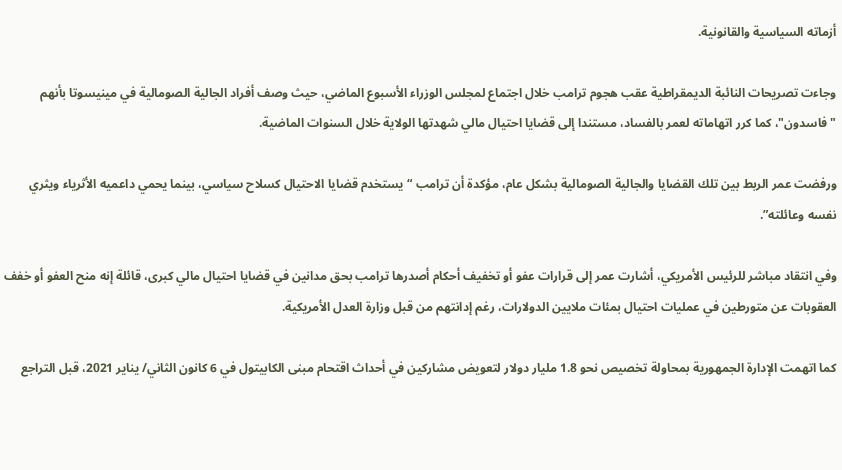أزماته السياسية والقانونية.

وجاءت تصريحات النائبة الديمقراطية عقب هجوم ترامب خلال اجتماع لمجلس الوزراء الأسبوع الماضي، حيث وصف أفراد الجالية الصومالية في مينيسوتا بأنهم "فاسدون"، كما كرر اتهاماته لعمر بالفساد، مستندا إلى قضايا احتيال مالي شهدتها الولاية خلال السنوات الماضية.

ورفضت عمر الربط بين تلك القضايا والجالية الصومالية بشكل عام، مؤكدة أن ترامب “يستخدم قضايا الاحتيال كسلاح سياسي، بينما يحمي داعميه الأثرياء ويثري نفسه وعائلته”.

وفي انتقاد مباشر للرئيس الأمريكي، أشارت عمر إلى قرارات عفو أو تخفيف أحكام أصدرها ترامب بحق مدانين في قضايا احتيال مالي كبرى، قائلة إنه منح العفو أو خفف العقوبات عن متورطين في عمليات احتيال بمئات ملايين الدولارات، رغم إدانتهم من قبل وزارة العدل الأمريكية.

كما اتهمت الإدارة الجمهورية بمحاولة تخصيص نحو 1.8 مليار دولار لتعويض مشاركين في أحداث اقتحام مبنى الكابيتول في 6 كانون الثاني/ يناير 2021، قبل التراجع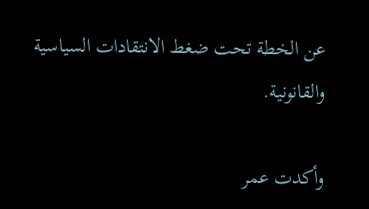عن الخطة تحت ضغط الانتقادات السياسية والقانونية.

وأكدت عمر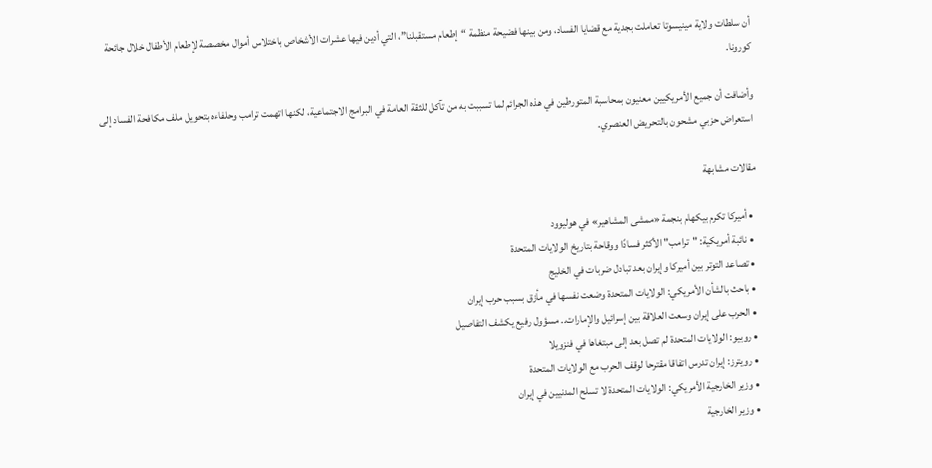أن سلطات ولاية مينيسوتا تعاملت بجدية مع قضايا الفساد، ومن بينها فضيحة منظمة “إطعام مستقبلنا”، التي أدين فيها عشرات الأشخاص باختلاس أموال مخصصة لإطعام الأطفال خلال جائحة كورونا.

وأضافت أن جميع الأمريكيين معنيون بمحاسبة المتورطين في هذه الجرائم لما تسببت به من تآكل للثقة العامة في البرامج الاجتماعية، لكنها اتهمت ترامب وحلفاءه بتحويل ملف مكافحة الفساد إلى استعراض حزبي مشحون بالتحريض العنصري.

مقالات مشابهة

  • أميركا تكرم بيكهام بنجمة «ممشى المشاهير» في هوليوود
  • نائبة أمريكية: "ترامب" الأكثر فسادًا ووقاحة بتاريخ الولايات المتحدة
  • تصاعد التوتر بين أميركا وإيران بعد تبادل ضربات في الخليج
  • باحث بالشأن الأمريكي: الولايات المتحدة وضعت نفسها في مأزق بسبب حرب إيران
  • الحرب على إيران وسعت العلاقة بين إسرائيل والإمارات.. مسؤول رفيع يكشف التفاصيل
  • روبيو: الولايات المتحدة لم تصل بعد إلى مبتغاها في فنزويلا
  • رويترز: إيران تدرس اتفاقا مقترحا لوقف الحرب مع الولايات المتحدة
  • وزير الخارجية الأمريكي: الولايات المتحدة لا تسلح المدنيين في إيران
  • وزير الخارجية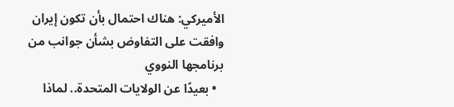الأميركي: هناك احتمال بأن تكون إيران وافقت على التفاوض بشأن جوانب من برنامجها النووي
  • بعيدًا عن الولايات المتحدة.. لماذا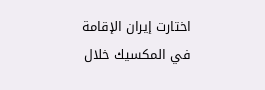اختارت إيران الإقامة في المكسيك خلال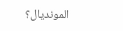المونديال؟